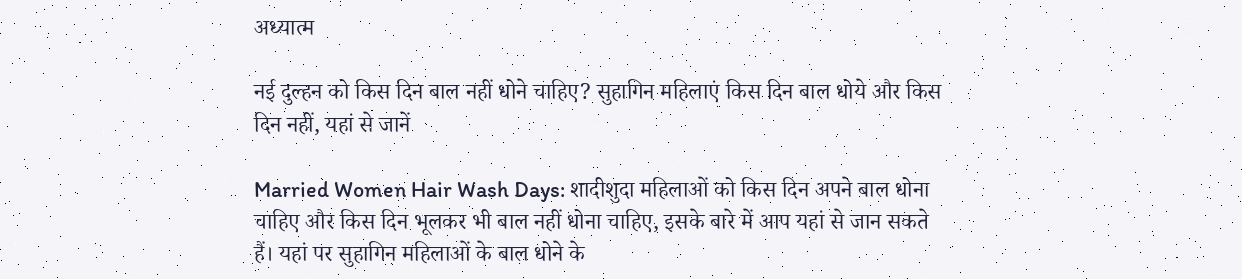अध्यात्म

नई दुल्हन को किस दिन बाल नहीं धोने चाहिए? सुहागिन महिलाएं किस दिन बाल धोये और किस दिन नहीं, यहां से जानें

Married Women Hair Wash Days: शादीशुदा महिलाओं को किस दिन अपने बाल धोना चाहिए और किस दिन भूलकर भी बाल नहीं धोना चाहिए, इसके बारे में आप यहां से जान सकते हैं। यहां पर सुहागिन महिलाओं के बाल धोने के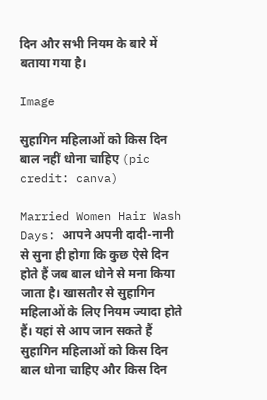दिन और सभी नियम के बारे में बताया गया है।

Image

सुहागिन महिलाओं को किस दिन बाल नहीं धोना चाहिए (pic credit: canva)

Married Women Hair Wash Days: आपने अपनी दादी-नानी से सुना ही होगा कि कुछ ऐसे दिन होते हैं जब बाल धोने से मना किया जाता है। खासतौर से सुहागिन महिलाओं के लिए नियम ज्यादा होते हैं। यहां से आप जान सकते हैं सुहागिन महिलाओं को किस दिन बाल धोना चाहिए और किस दिन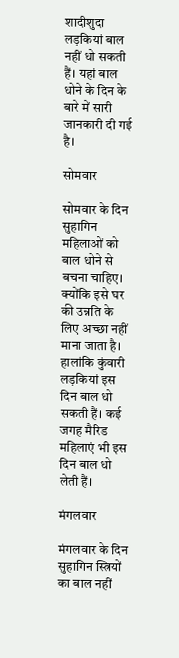शादीशुदा लड़कियां बाल नहीं धो सकती हैं। यहां बाल धोने के दिन के बारे में सारी जानकारी दी गई है।

सोमवार

सोमवार के दिन सुहागिन महिलाओं को बाल धोने से बचना चाहिए। क्योंकि इसे घर की उन्नति के लिए अच्छा नहीं माना जाता है। हालांकि कुंवारी लड़कियां इस दिन बाल धो सकती हैं। कई जगह मैरिड महिलाएं भी इस दिन बाल धो लेती हैं।

मंगलवार

मंगलवार के दिन सुहागिन स्त्रियों का बाल नहीं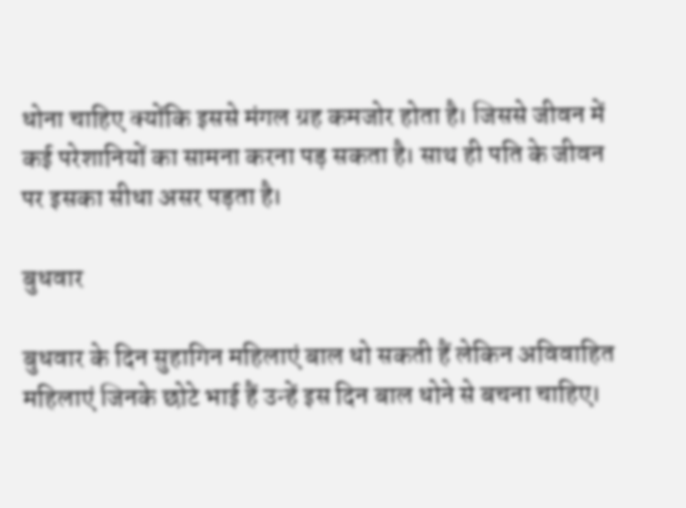धोना चाहिए क्योंकि इससे मंगल ग्रह कमजोर होता है। जिससे जीवन में कई परेशानियों का सामना करना पड़ सकता है। साथ ही पति के जीवन पर इसका सीधा असर पड़ता है।

बुधवार

बुधवार के दिन सुहागिन महिलाएं बाल धो सकती हैं लेकिन अविवाहित महिलाएं जिनके छोटे भाई हैं उन्हें इस दिन बाल धोने से बचना चाहिए।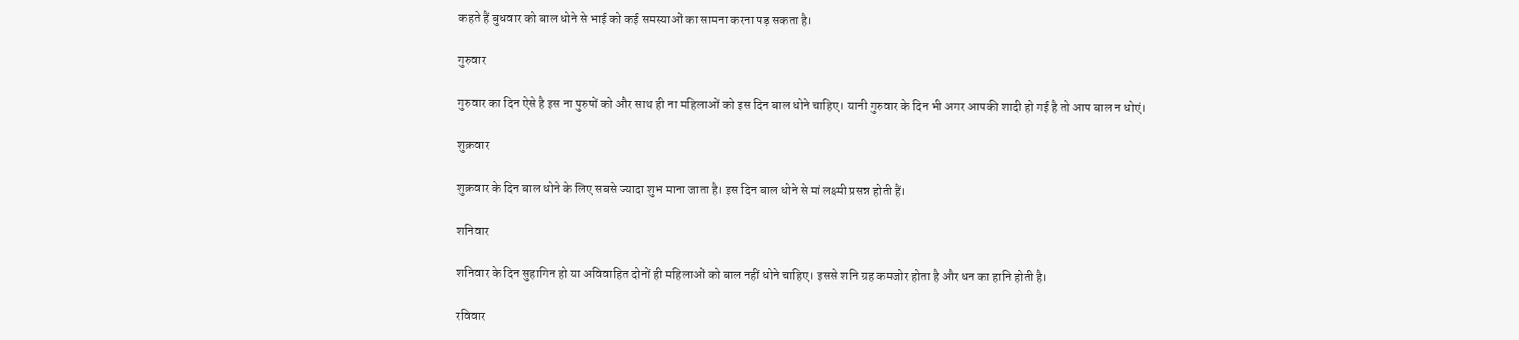कहते हैं बुधवार को बाल धोने से भाई को कई समस्याओं का सामना करना पड़ सकता है।

गुरुवार

गुरुवार का दिन ऐसे है इस ना पुरुषों को और साथ ही ना महिलाओं को इस दिन बाल धोने चाहिए। यानी गुरुवार के दिन भी अगर आपकी शादी हो गई है तो आप बाल न धोएं।

शुक्रवार

शुक्रवार के दिन बाल धोने के लिए सबसे ज्यादा शुभ माना जाता है। इस दिन बाल धोने से मां लक्ष्मी प्रसन्न होती हैं।

शनिवार

शनिवार के दिन सुहागिन हो या अविवाहित दोनों ही महिलाओं को बाल नहीं धोने चाहिए। इससे शनि ग्रह कमजोर होता है और धन का हानि होती है।

रविवार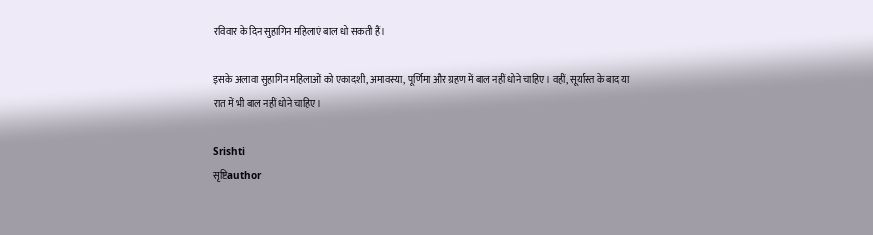रविवार के दिन सुहागिन महिलाएं बाल धो सकती हैं।

इसके अलावा सुहागिन महिलाओं को एकादशी, अमावस्या, पूर्णिमा और ग्रहण में बाल नहीं धोने चाहिए। वहीं, सूर्यास्त के बाद या रात में भी बाल नहीं धोने चाहिए।

Srishti
सृष्टिauthor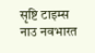सृष्टि टाइम्स नाउ नवभारत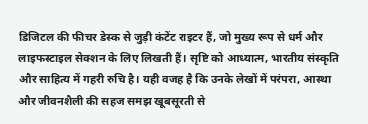डिजिटल की फीचर डेस्क से जुड़ी कंटेंट राइटर हैं, जो मुख्य रूप से धर्म और लाइफस्टाइल सेक्शन के लिए लिखती हैं। सृष्टि को आध्यात्म, भारतीय संस्कृति और साहित्य में गहरी रुचि है। यही वजह है कि उनके लेखों में परंपरा, आस्था और जीवनशैली की सहज समझ खूबसूरती से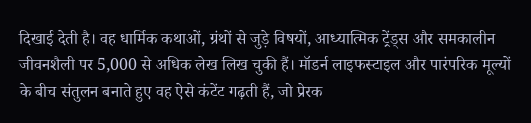दिखाई देती है। वह धार्मिक कथाओं, ग्रंथों से जुड़े विषयों, आध्यात्मिक ट्रेंड्स और समकालीन जीवनशैली पर 5,000 से अधिक लेख लिख चुकी हैं। मॉडर्न लाइफस्टाइल और पारंपरिक मूल्यों के बीच संतुलन बनाते हुए वह ऐसे कंटेंट गढ़ती हैं, जो प्रेरक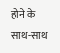होने के साथ-साथ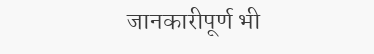जानकारीपूर्ण भी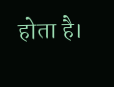होता है।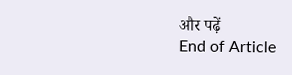और पढ़ें
End of Article